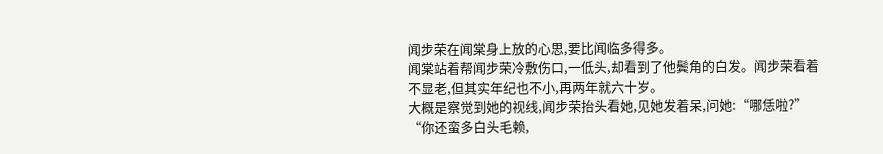闻步荣在闻棠身上放的心思,要比闻临多得多。
闻棠站着帮闻步荣冷敷伤口,一低头,却看到了他鬓角的白发。闻步荣看着不显老,但其实年纪也不小,再两年就六十岁。
大概是察觉到她的视线,闻步荣抬头看她,见她发着呆,问她:“哪恁啦?”
“你还蛮多白头毛赖,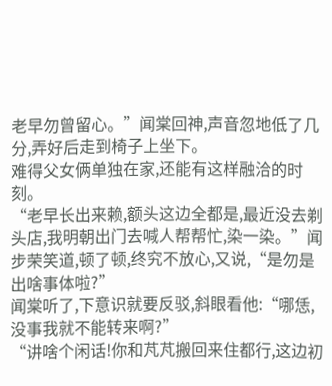老早勿曾留心。”闻棠回神,声音忽地低了几分,弄好后走到椅子上坐下。
难得父女俩单独在家,还能有这样融洽的时刻。
“老早长出来赖,额头这边全都是,最近没去剃头店,我明朝出门去喊人帮帮忙,染一染。”闻步荣笑道,顿了顿,终究不放心,又说,“是勿是出啥事体啦?”
闻棠听了,下意识就要反驳,斜眼看他:“哪恁,没事我就不能转来啊?”
“讲啥个闲话!你和芃芃搬回来住都行,这边初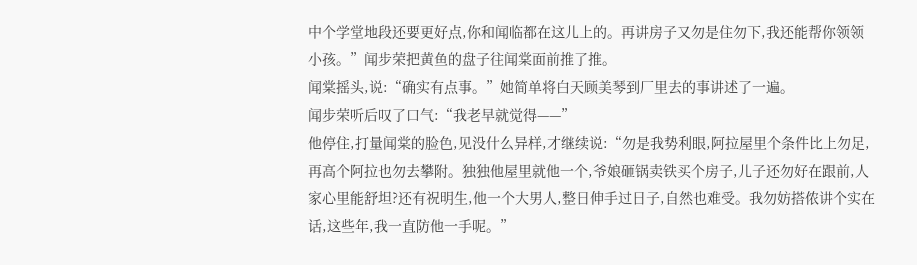中个学堂地段还要更好点,你和闻临都在这儿上的。再讲房子又勿是住勿下,我还能帮你领领小孩。”闻步荣把黄鱼的盘子往闻棠面前推了推。
闻棠摇头,说:“确实有点事。”她简单将白天顾美琴到厂里去的事讲述了一遍。
闻步荣听后叹了口气:“我老早就觉得——”
他停住,打量闻棠的脸色,见没什么异样,才继续说:“勿是我势利眼,阿拉屋里个条件比上勿足,再高个阿拉也勿去攀附。独独他屋里就他一个,爷娘砸锅卖铁买个房子,儿子还勿好在跟前,人家心里能舒坦?还有祝明生,他一个大男人,整日伸手过日子,自然也难受。我勿妨搭侬讲个实在话,这些年,我一直防他一手呢。”